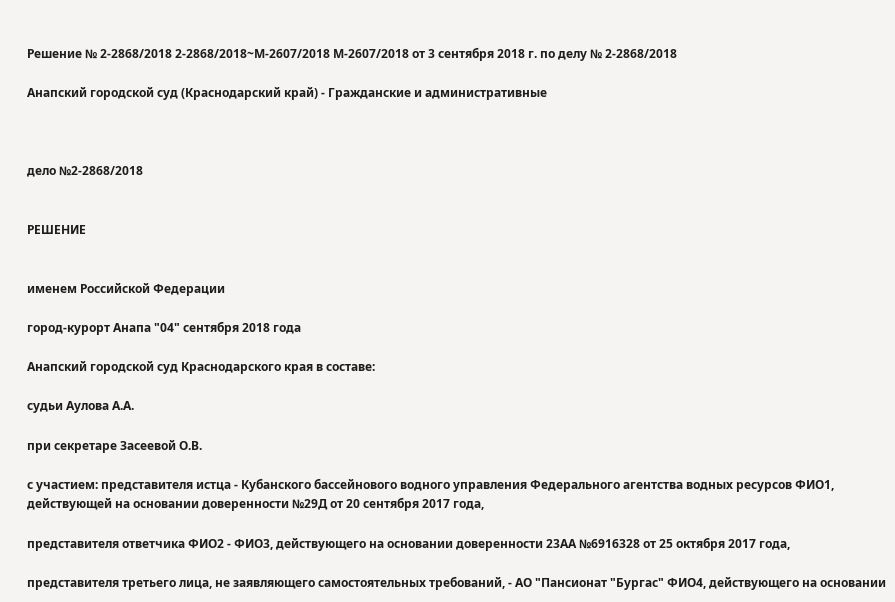Решение № 2-2868/2018 2-2868/2018~М-2607/2018 М-2607/2018 от 3 сентября 2018 г. по делу № 2-2868/2018

Анапский городской суд (Краснодарский край) - Гражданские и административные



дело №2-2868/2018


РЕШЕНИЕ


именем Российской Федерации

город-курорт Анапа "04" сентября 2018 года

Анапский городской суд Краснодарского края в составе:

судьи Аулова А.А.

при секретаре Засеевой О.В.

с участием: представителя истца - Кубанского бассейнового водного управления Федерального агентства водных ресурсов ФИО1, действующей на основании доверенности №29Д от 20 сентября 2017 года,

представителя ответчика ФИО2 - ФИО3, действующего на основании доверенности 23АА №6916328 от 25 октября 2017 года,

представителя третьего лица, не заявляющего самостоятельных требований, - АО "Пансионат "Бургас" ФИО4, действующего на основании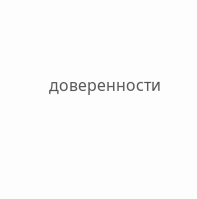доверенности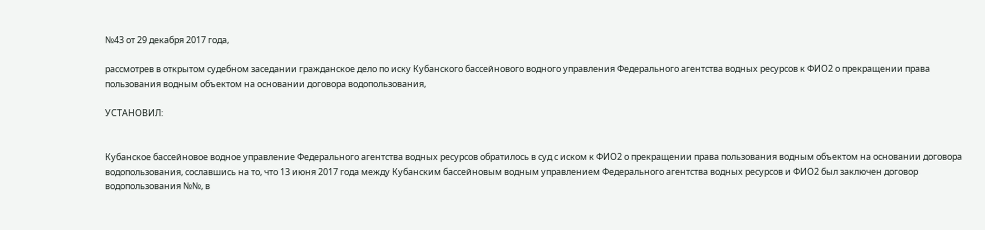№43 от 29 декабря 2017 года,

рассмотрев в открытом судебном заседании гражданское дело по иску Кубанского бассейнового водного управления Федерального агентства водных ресурсов к ФИО2 о прекращении права пользования водным объектом на основании договора водопользования,

УСТАНОВИЛ:


Кубанское бассейновое водное управление Федерального агентства водных ресурсов обратилось в суд с иском к ФИО2 о прекращении права пользования водным объектом на основании договора водопользования, сославшись на то, что 13 июня 2017 года между Кубанским бассейновым водным управлением Федерального агентства водных ресурсов и ФИО2 был заключен договор водопользования №№, в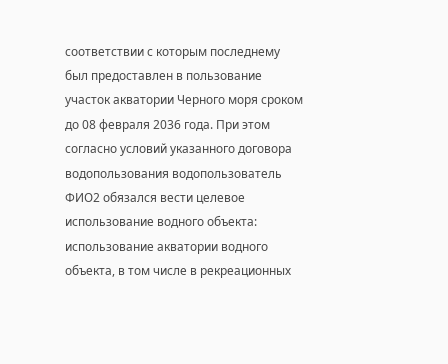соответствии с которым последнему был предоставлен в пользование участок акватории Черного моря сроком до 08 февраля 2036 года. При этом согласно условий указанного договора водопользования водопользователь ФИО2 обязался вести целевое использование водного объекта: использование акватории водного объекта, в том числе в рекреационных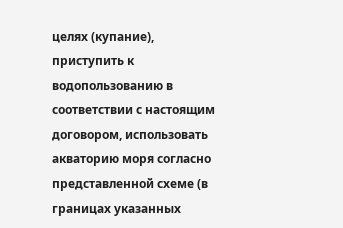целях (купание), приступить к водопользованию в соответствии с настоящим договором, использовать акваторию моря согласно представленной схеме (в границах указанных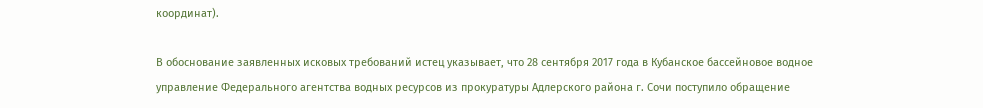координат).

В обоснование заявленных исковых требований истец указывает, что 28 сентября 2017 года в Кубанское бассейновое водное управление Федерального агентства водных ресурсов из прокуратуры Адлерского района г. Сочи поступило обращение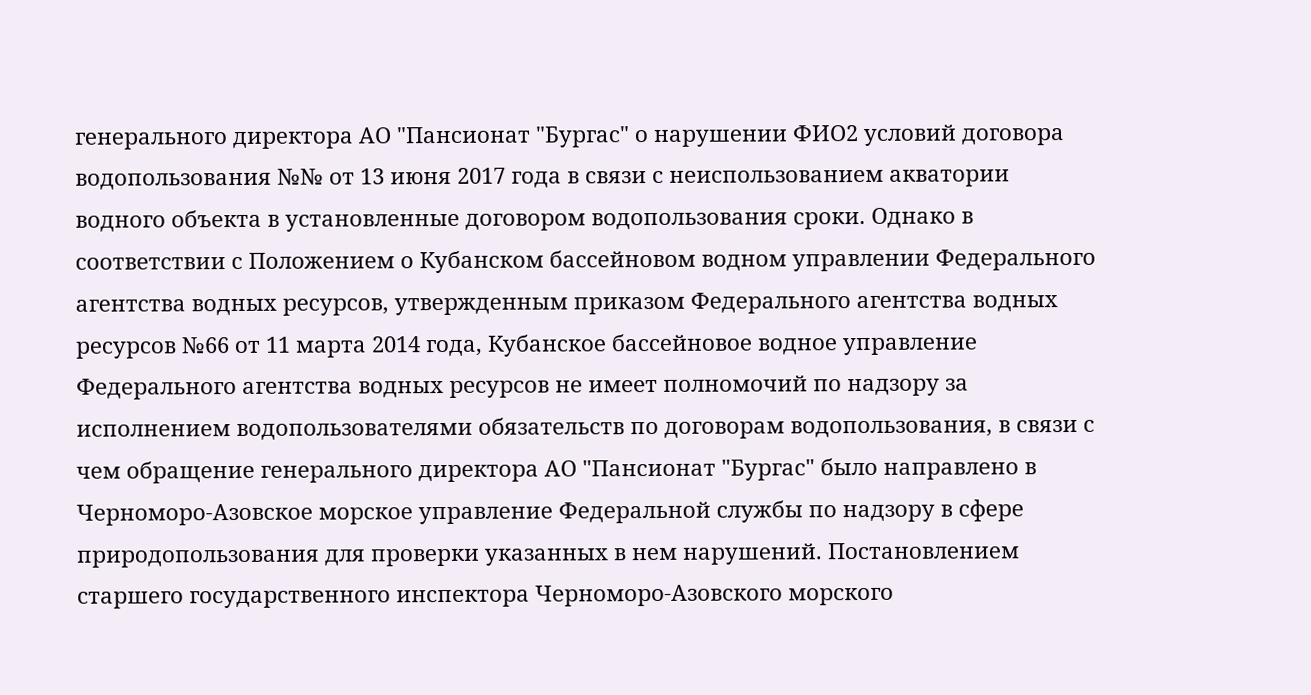генерального директора АО "Пансионат "Бургас" о нарушении ФИО2 условий договора водопользования №№ от 13 июня 2017 года в связи с неиспользованием акватории водного объекта в установленные договором водопользования сроки. Однако в соответствии с Положением о Кубанском бассейновом водном управлении Федерального агентства водных ресурсов, утвержденным приказом Федерального агентства водных ресурсов №66 от 11 марта 2014 года, Кубанское бассейновое водное управление Федерального агентства водных ресурсов не имеет полномочий по надзору за исполнением водопользователями обязательств по договорам водопользования, в связи с чем обращение генерального директора АО "Пансионат "Бургас" было направлено в Черноморо-Азовское морское управление Федеральной службы по надзору в сфере природопользования для проверки указанных в нем нарушений. Постановлением старшего государственного инспектора Черноморо-Азовского морского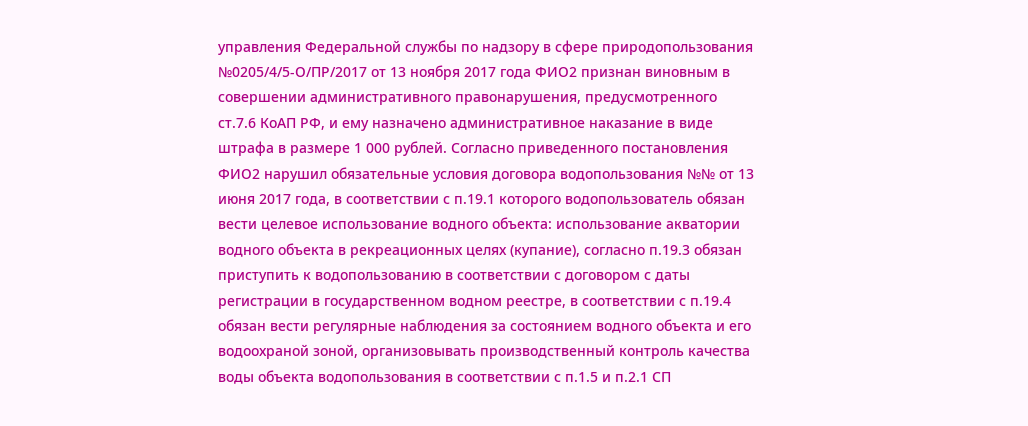управления Федеральной службы по надзору в сфере природопользования №0205/4/5-О/ПР/2017 от 13 ноября 2017 года ФИО2 признан виновным в совершении административного правонарушения, предусмотренного ст.7.6 КоАП РФ, и ему назначено административное наказание в виде штрафа в размере 1 000 рублей. Согласно приведенного постановления ФИО2 нарушил обязательные условия договора водопользования №№ от 13 июня 2017 года, в соответствии с п.19.1 которого водопользователь обязан вести целевое использование водного объекта: использование акватории водного объекта в рекреационных целях (купание), согласно п.19.3 обязан приступить к водопользованию в соответствии с договором с даты регистрации в государственном водном реестре, в соответствии с п.19.4 обязан вести регулярные наблюдения за состоянием водного объекта и его водоохраной зоной, организовывать производственный контроль качества воды объекта водопользования в соответствии с п.1.5 и п.2.1 СП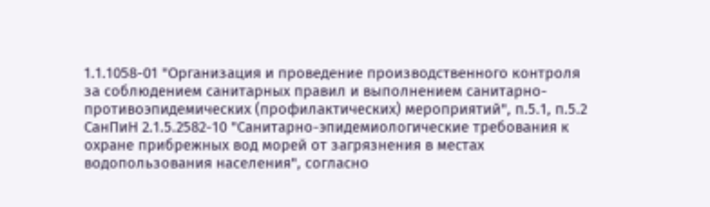1.1.1058-01 "Организация и проведение производственного контроля за соблюдением санитарных правил и выполнением санитарно-противоэпидемических (профилактических) мероприятий", п.5.1, п.5.2 СанПиН 2.1.5.2582-10 "Санитарно-эпидемиологические требования к охране прибрежных вод морей от загрязнения в местах водопользования населения", согласно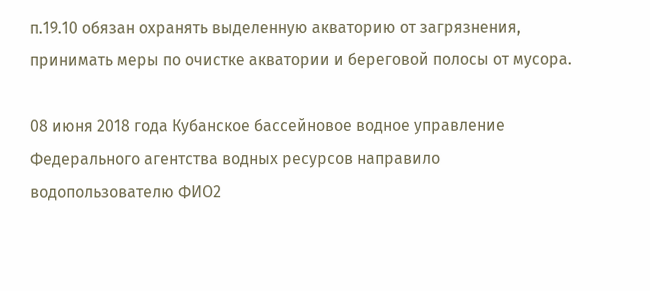п.19.10 обязан охранять выделенную акваторию от загрязнения, принимать меры по очистке акватории и береговой полосы от мусора.

08 июня 2018 года Кубанское бассейновое водное управление Федерального агентства водных ресурсов направило водопользователю ФИО2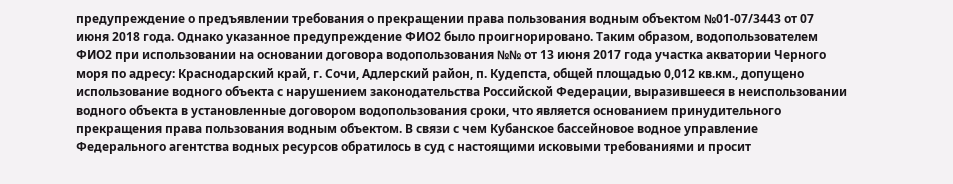предупреждение о предъявлении требования о прекращении права пользования водным объектом №01-07/3443 от 07 июня 2018 года. Однако указанное предупреждение ФИО2 было проигнорировано. Таким образом, водопользователем ФИО2 при использовании на основании договора водопользования №№ от 13 июня 2017 года участка акватории Черного моря по адресу: Краснодарский край, г. Сочи, Адлерский район, п. Кудепста, общей площадью 0,012 кв.км., допущено использование водного объекта с нарушением законодательства Российской Федерации, выразившееся в неиспользовании водного объекта в установленные договором водопользования сроки, что является основанием принудительного прекращения права пользования водным объектом. В связи с чем Кубанское бассейновое водное управление Федерального агентства водных ресурсов обратилось в суд с настоящими исковыми требованиями и просит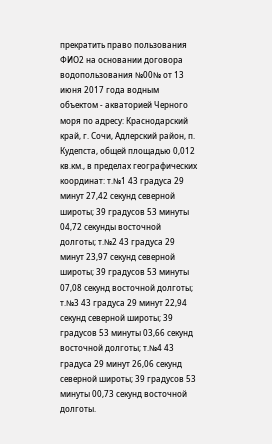прекратить право пользования ФИО2 на основании договора водопользования №00№ от 13 июня 2017 года водным объектом - акваторией Черного моря по адресу: Краснодарский край, г. Сочи, Адлерский район, п. Кудепста, общей площадью 0,012 кв.км., в пределах географических координат: т.№1 43 градуса 29 минут 27,42 секунд северной широты; 39 градусов 53 минуты 04,72 секунды восточной долготы; т.№2 43 градуса 29 минут 23,97 секунд северной широты; 39 градусов 53 минуты 07,08 секунд восточной долготы; т.№3 43 градуса 29 минут 22,94 секунд северной широты; 39 градусов 53 минуты 03,66 секунд восточной долготы; т.№4 43 градуса 29 минут 26,06 секунд северной широты; 39 градусов 53 минуты 00,73 секунд восточной долготы.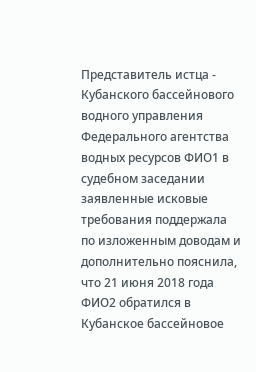Представитель истца - Кубанского бассейнового водного управления Федерального агентства водных ресурсов ФИО1 в судебном заседании заявленные исковые требования поддержала по изложенным доводам и дополнительно пояснила, что 21 июня 2018 года ФИО2 обратился в Кубанское бассейновое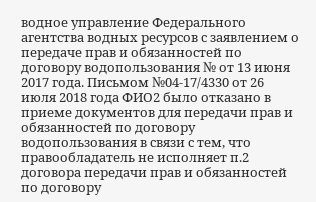водное управление Федерального агентства водных ресурсов с заявлением о передаче прав и обязанностей по договору водопользования № от 13 июня 2017 года. Письмом №04-17/4330 от 26 июля 2018 года ФИО2 было отказано в приеме документов для передачи прав и обязанностей по договору водопользования в связи с тем, что правообладатель не исполняет п.2 договора передачи прав и обязанностей по договору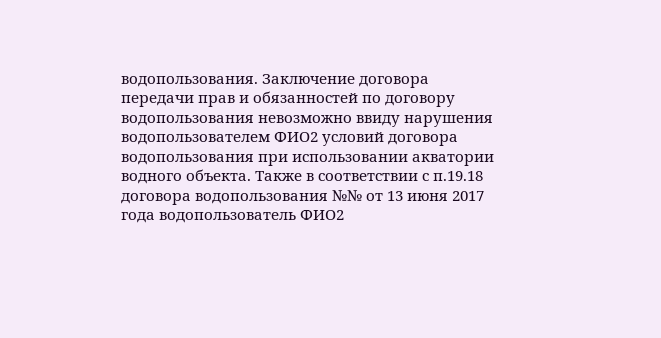водопользования. Заключение договора передачи прав и обязанностей по договору водопользования невозможно ввиду нарушения водопользователем ФИО2 условий договора водопользования при использовании акватории водного объекта. Также в соответствии с п.19.18 договора водопользования №№ от 13 июня 2017 года водопользователь ФИО2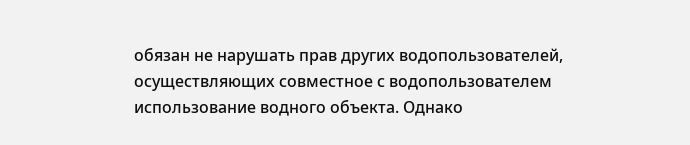обязан не нарушать прав других водопользователей, осуществляющих совместное с водопользователем использование водного объекта. Однако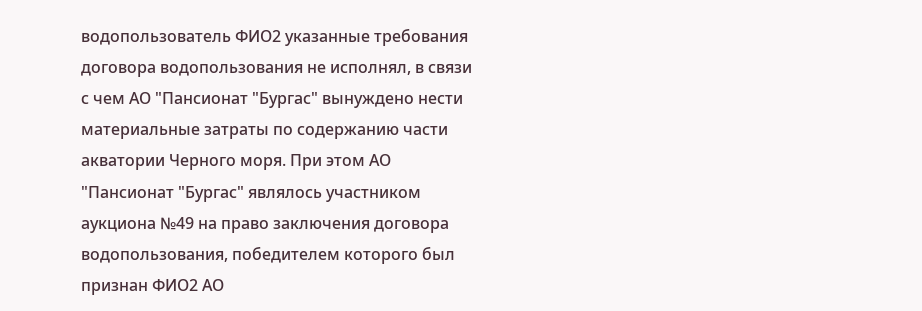водопользователь ФИО2 указанные требования договора водопользования не исполнял, в связи с чем АО "Пансионат "Бургас" вынуждено нести материальные затраты по содержанию части акватории Черного моря. При этом АО "Пансионат "Бургас" являлось участником аукциона №49 на право заключения договора водопользования, победителем которого был признан ФИО2 АО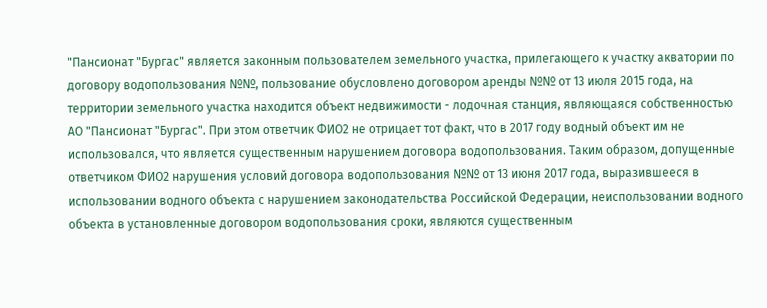"Пансионат "Бургас" является законным пользователем земельного участка, прилегающего к участку акватории по договору водопользования №№, пользование обусловлено договором аренды №№ от 13 июля 2015 года, на территории земельного участка находится объект недвижимости - лодочная станция, являющаяся собственностью АО "Пансионат "Бургас". При этом ответчик ФИО2 не отрицает тот факт, что в 2017 году водный объект им не использовался, что является существенным нарушением договора водопользования. Таким образом, допущенные ответчиком ФИО2 нарушения условий договора водопользования №№ от 13 июня 2017 года, выразившееся в использовании водного объекта с нарушением законодательства Российской Федерации, неиспользовании водного объекта в установленные договором водопользования сроки, являются существенным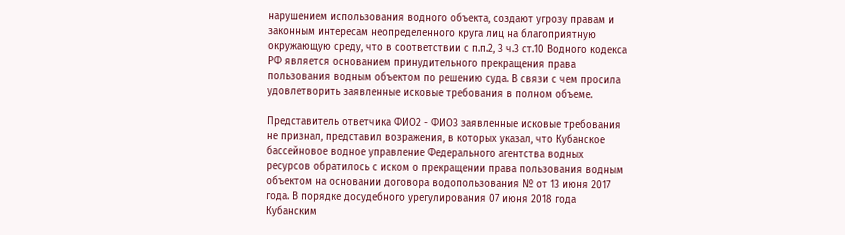нарушением использования водного объекта, создают угрозу правам и законным интересам неопределенного круга лиц на благоприятную окружающую среду, что в соответствии с п.п.2, 3 ч.3 ст.10 Водного кодекса РФ является основанием принудительного прекращения права пользования водным объектом по решению суда. В связи с чем просила удовлетворить заявленные исковые требования в полном объеме.

Представитель ответчика ФИО2 - ФИО3 заявленные исковые требования не признал, представил возражения, в которых указал, что Кубанское бассейновое водное управление Федерального агентства водных ресурсов обратилось с иском о прекращении права пользования водным объектом на основании договора водопользования № от 13 июня 2017 года. В порядке досудебного урегулирования 07 июня 2018 года Кубанским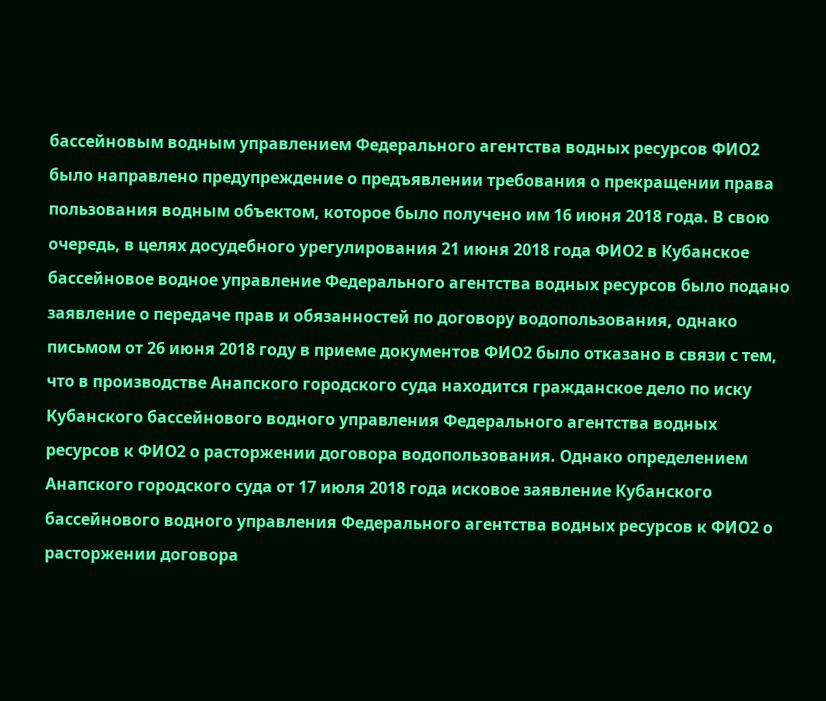бассейновым водным управлением Федерального агентства водных ресурсов ФИО2 было направлено предупреждение о предъявлении требования о прекращении права пользования водным объектом, которое было получено им 16 июня 2018 года. В свою очередь, в целях досудебного урегулирования 21 июня 2018 года ФИО2 в Кубанское бассейновое водное управление Федерального агентства водных ресурсов было подано заявление о передаче прав и обязанностей по договору водопользования, однако письмом от 26 июня 2018 году в приеме документов ФИО2 было отказано в связи с тем, что в производстве Анапского городского суда находится гражданское дело по иску Кубанского бассейнового водного управления Федерального агентства водных ресурсов к ФИО2 о расторжении договора водопользования. Однако определением Анапского городского суда от 17 июля 2018 года исковое заявление Кубанского бассейнового водного управления Федерального агентства водных ресурсов к ФИО2 о расторжении договора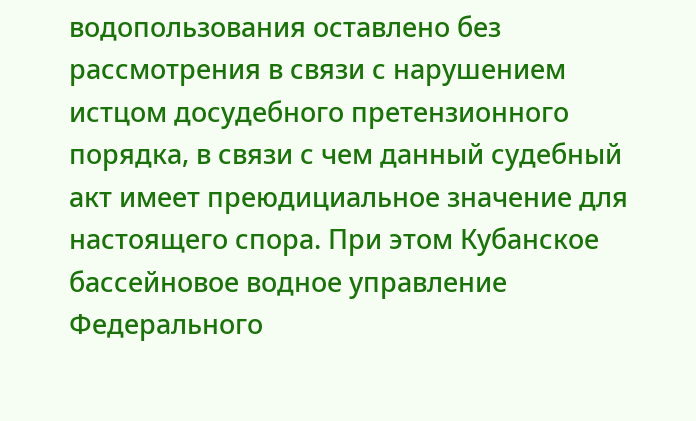водопользования оставлено без рассмотрения в связи с нарушением истцом досудебного претензионного порядка, в связи с чем данный судебный акт имеет преюдициальное значение для настоящего спора. При этом Кубанское бассейновое водное управление Федерального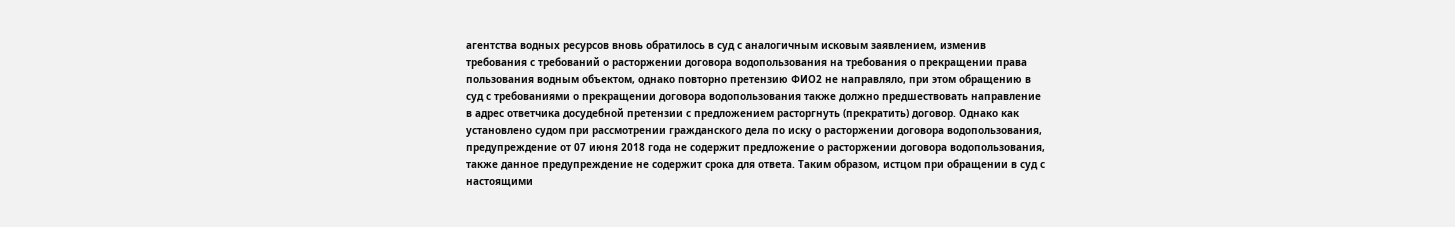агентства водных ресурсов вновь обратилось в суд с аналогичным исковым заявлением, изменив требования с требований о расторжении договора водопользования на требования о прекращении права пользования водным объектом, однако повторно претензию ФИО2 не направляло, при этом обращению в суд с требованиями о прекращении договора водопользования также должно предшествовать направление в адрес ответчика досудебной претензии с предложением расторгнуть (прекратить) договор. Однако как установлено судом при рассмотрении гражданского дела по иску о расторжении договора водопользования, предупреждение от 07 июня 2018 года не содержит предложение о расторжении договора водопользования, также данное предупреждение не содержит срока для ответа. Таким образом, истцом при обращении в суд с настоящими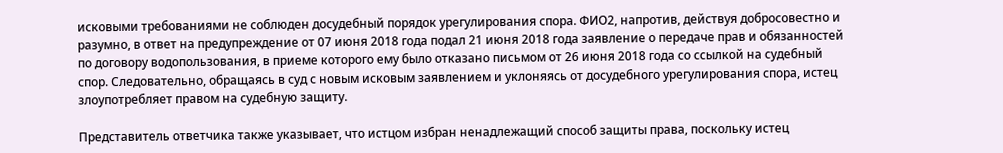исковыми требованиями не соблюден досудебный порядок урегулирования спора. ФИО2, напротив, действуя добросовестно и разумно, в ответ на предупреждение от 07 июня 2018 года подал 21 июня 2018 года заявление о передаче прав и обязанностей по договору водопользования, в приеме которого ему было отказано письмом от 26 июня 2018 года со ссылкой на судебный спор. Следовательно, обращаясь в суд с новым исковым заявлением и уклоняясь от досудебного урегулирования спора, истец злоупотребляет правом на судебную защиту.

Представитель ответчика также указывает, что истцом избран ненадлежащий способ защиты права, поскольку истец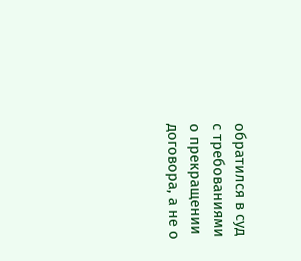обратился в суд с требованиями о прекращении договора, а не о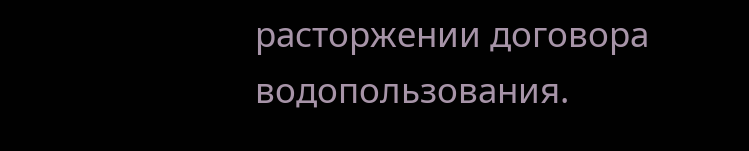расторжении договора водопользования.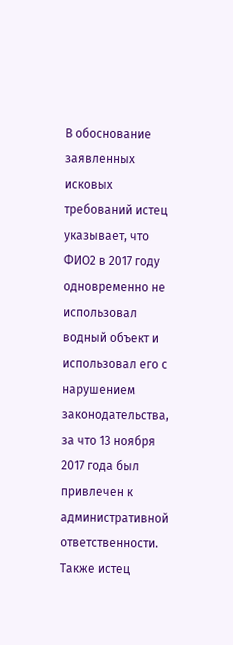В обоснование заявленных исковых требований истец указывает, что ФИО2 в 2017 году одновременно не использовал водный объект и использовал его с нарушением законодательства, за что 13 ноября 2017 года был привлечен к административной ответственности. Также истец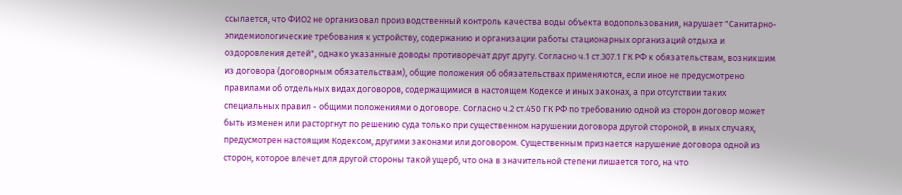ссылается, что ФИО2 не организовал производственный контроль качества воды объекта водопользования, нарушает "Санитарно-эпидемиологические требования к устройству, содержанию и организации работы стационарных организаций отдыха и оздоровления детей", однако указанные доводы противоречат друг другу. Согласно ч.1 ст.307.1 ГК РФ к обязательствам, возникшим из договора (договорным обязательствам), общие положения об обязательствах применяются, если иное не предусмотрено правилами об отдельных видах договоров, содержащимися в настоящем Кодексе и иных законах, а при отсутствии таких специальных правил - общими положениями о договоре. Согласно ч.2 ст.450 ГК РФ по требованию одной из сторон договор может быть изменен или расторгнут по решению суда только при существенном нарушении договора другой стороной, в иных случаях, предусмотрен настоящим Кодексом, другими законами или договором. Существенным признается нарушение договора одной из сторон, которое влечет для другой стороны такой ущерб, что она в значительной степени лишается того, на что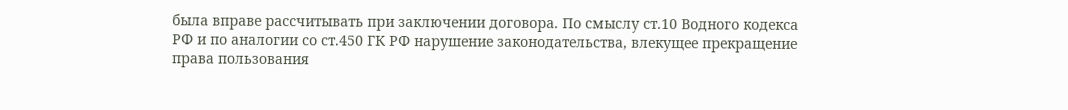была вправе рассчитывать при заключении договора. По смыслу ст.10 Водного кодекса РФ и по аналогии со ст.450 ГК РФ нарушение законодательства, влекущее прекращение права пользования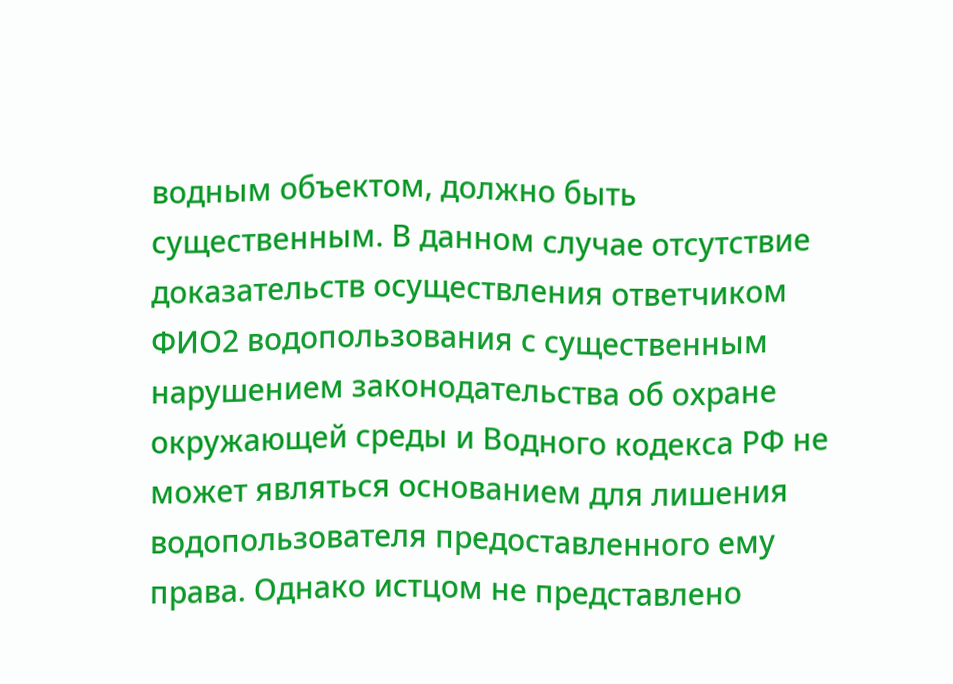водным объектом, должно быть существенным. В данном случае отсутствие доказательств осуществления ответчиком ФИО2 водопользования с существенным нарушением законодательства об охране окружающей среды и Водного кодекса РФ не может являться основанием для лишения водопользователя предоставленного ему права. Однако истцом не представлено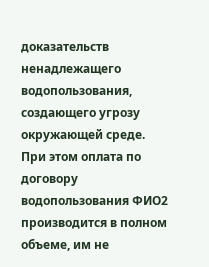доказательств ненадлежащего водопользования, создающего угрозу окружающей среде. При этом оплата по договору водопользования ФИО2 производится в полном объеме, им не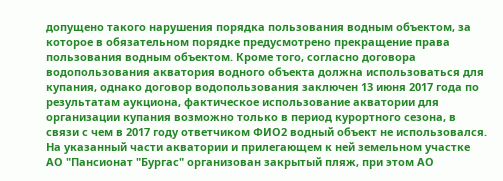допущено такого нарушения порядка пользования водным объектом, за которое в обязательном порядке предусмотрено прекращение права пользования водным объектом. Кроме того, согласно договора водопользования акватория водного объекта должна использоваться для купания, однако договор водопользования заключен 13 июня 2017 года по результатам аукциона, фактическое использование акватории для организации купания возможно только в период курортного сезона, в связи с чем в 2017 году ответчиком ФИО2 водный объект не использовался. На указанный части акватории и прилегающем к ней земельном участке АО "Пансионат "Бургас" организован закрытый пляж, при этом АО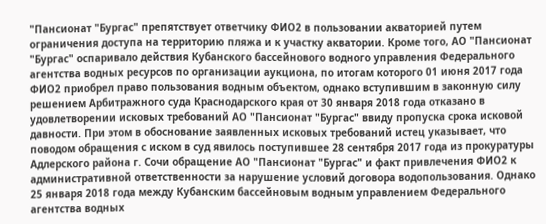"Пансионат "Бургас" препятствует ответчику ФИО2 в пользовании акваторией путем ограничения доступа на территорию пляжа и к участку акватории. Кроме того, АО "Пансионат "Бургас" оспаривало действия Кубанского бассейнового водного управления Федерального агентства водных ресурсов по организации аукциона, по итогам которого 01 июня 2017 года ФИО2 приобрел право пользования водным объектом, однако вступившим в законную силу решением Арбитражного суда Краснодарского края от 30 января 2018 года отказано в удовлетворении исковых требований АО "Пансионат "Бургас" ввиду пропуска срока исковой давности. При этом в обоснование заявленных исковых требований истец указывает, что поводом обращения с иском в суд явилось поступившее 28 сентября 2017 года из прокуратуры Адлерского района г. Сочи обращение АО "Пансионат "Бургас" и факт привлечения ФИО2 к административной ответственности за нарушение условий договора водопользования. Однако 25 января 2018 года между Кубанским бассейновым водным управлением Федерального агентства водных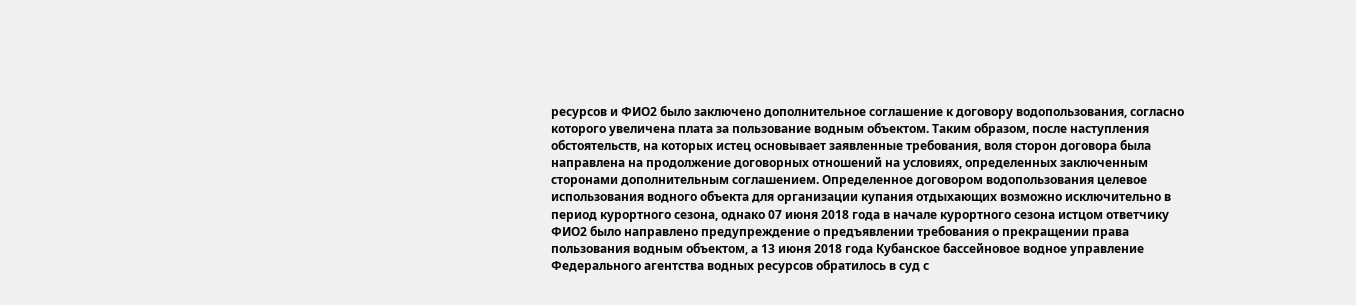ресурсов и ФИО2 было заключено дополнительное соглашение к договору водопользования, согласно которого увеличена плата за пользование водным объектом. Таким образом, после наступления обстоятельств, на которых истец основывает заявленные требования, воля сторон договора была направлена на продолжение договорных отношений на условиях, определенных заключенным сторонами дополнительным соглашением. Определенное договором водопользования целевое использования водного объекта для организации купания отдыхающих возможно исключительно в период курортного сезона, однако 07 июня 2018 года в начале курортного сезона истцом ответчику ФИО2 было направлено предупреждение о предъявлении требования о прекращении права пользования водным объектом, а 13 июня 2018 года Кубанское бассейновое водное управление Федерального агентства водных ресурсов обратилось в суд с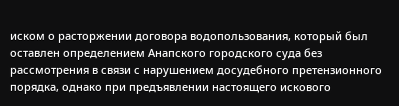иском о расторжении договора водопользования, который был оставлен определением Анапского городского суда без рассмотрения в связи с нарушением досудебного претензионного порядка, однако при предъявлении настоящего искового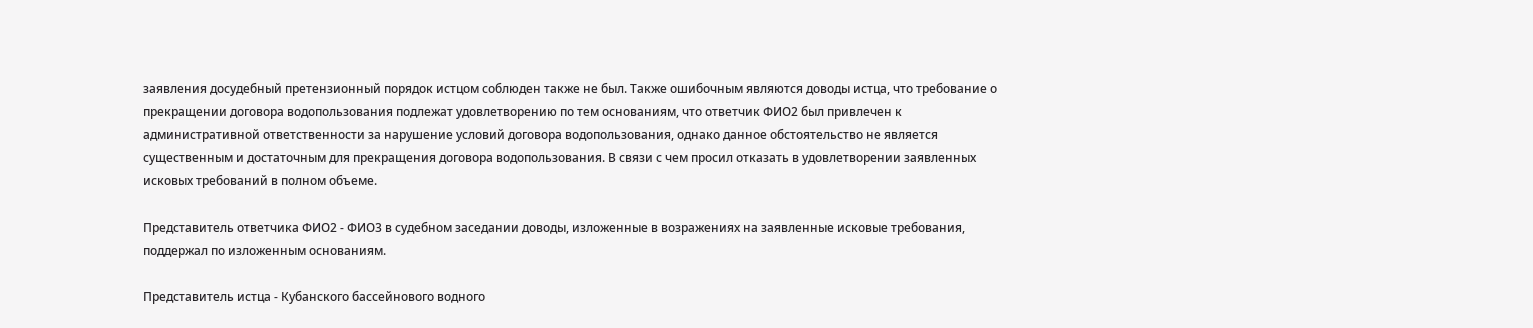заявления досудебный претензионный порядок истцом соблюден также не был. Также ошибочным являются доводы истца, что требование о прекращении договора водопользования подлежат удовлетворению по тем основаниям, что ответчик ФИО2 был привлечен к административной ответственности за нарушение условий договора водопользования, однако данное обстоятельство не является существенным и достаточным для прекращения договора водопользования. В связи с чем просил отказать в удовлетворении заявленных исковых требований в полном объеме.

Представитель ответчика ФИО2 - ФИО3 в судебном заседании доводы, изложенные в возражениях на заявленные исковые требования, поддержал по изложенным основаниям.

Представитель истца - Кубанского бассейнового водного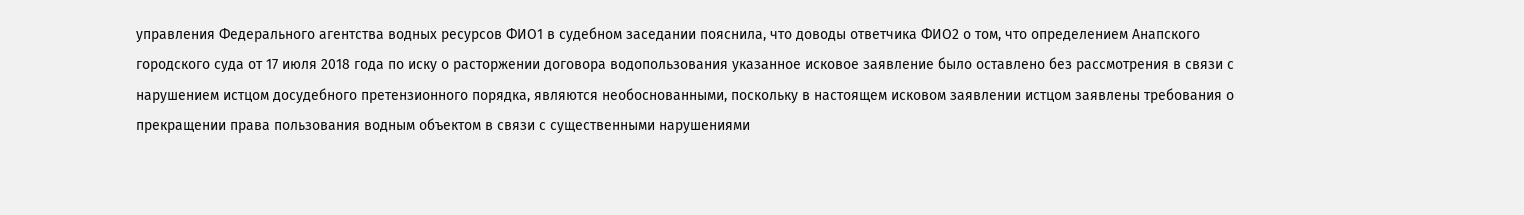управления Федерального агентства водных ресурсов ФИО1 в судебном заседании пояснила, что доводы ответчика ФИО2 о том, что определением Анапского городского суда от 17 июля 2018 года по иску о расторжении договора водопользования указанное исковое заявление было оставлено без рассмотрения в связи с нарушением истцом досудебного претензионного порядка, являются необоснованными, поскольку в настоящем исковом заявлении истцом заявлены требования о прекращении права пользования водным объектом в связи с существенными нарушениями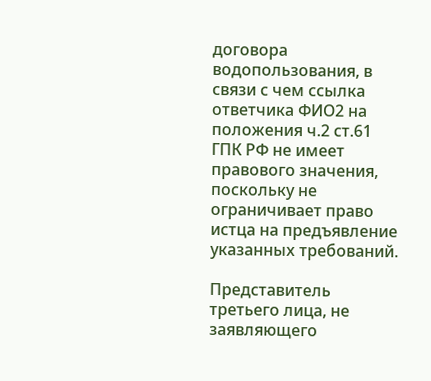договора водопользования, в связи с чем ссылка ответчика ФИО2 на положения ч.2 ст.61 ГПК РФ не имеет правового значения, поскольку не ограничивает право истца на предъявление указанных требований.

Представитель третьего лица, не заявляющего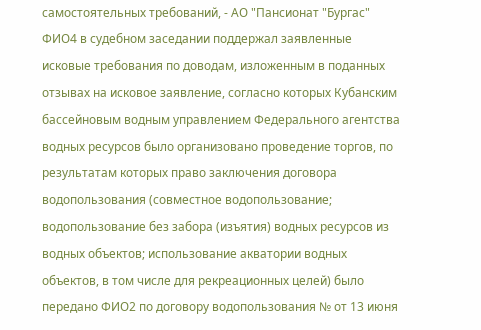самостоятельных требований, - АО "Пансионат "Бургас" ФИО4 в судебном заседании поддержал заявленные исковые требования по доводам, изложенным в поданных отзывах на исковое заявление, согласно которых Кубанским бассейновым водным управлением Федерального агентства водных ресурсов было организовано проведение торгов, по результатам которых право заключения договора водопользования (совместное водопользование; водопользование без забора (изъятия) водных ресурсов из водных объектов; использование акватории водных объектов, в том числе для рекреационных целей) было передано ФИО2 по договору водопользования № от 13 июня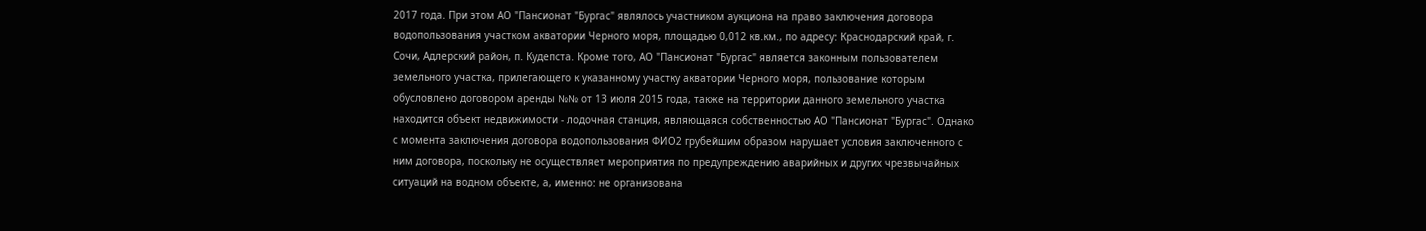2017 года. При этом АО "Пансионат "Бургас" являлось участником аукциона на право заключения договора водопользования участком акватории Черного моря, площадью 0,012 кв.км., по адресу: Краснодарский край, г. Сочи, Адлерский район, п. Кудепста. Кроме того, АО "Пансионат "Бургас" является законным пользователем земельного участка, прилегающего к указанному участку акватории Черного моря, пользование которым обусловлено договором аренды №№ от 13 июля 2015 года, также на территории данного земельного участка находится объект недвижимости - лодочная станция, являющаяся собственностью АО "Пансионат "Бургас". Однако с момента заключения договора водопользования ФИО2 грубейшим образом нарушает условия заключенного с ним договора, поскольку не осуществляет мероприятия по предупреждению аварийных и других чрезвычайных ситуаций на водном объекте, а, именно: не организована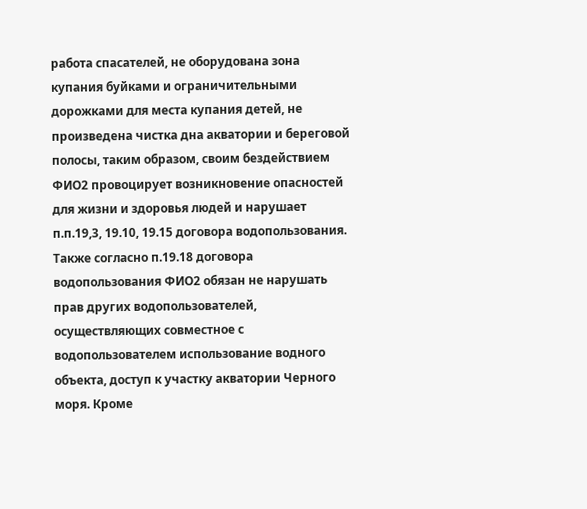работа спасателей, не оборудована зона купания буйками и ограничительными дорожками для места купания детей, не произведена чистка дна акватории и береговой полосы, таким образом, своим бездействием ФИО2 провоцирует возникновение опасностей для жизни и здоровья людей и нарушает п.п.19,3, 19.10, 19.15 договора водопользования. Также согласно п.19.18 договора водопользования ФИО2 обязан не нарушать прав других водопользователей, осуществляющих совместное с водопользователем использование водного объекта, доступ к участку акватории Черного моря. Кроме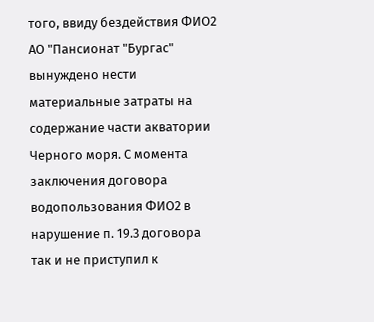того, ввиду бездействия ФИО2 АО "Пансионат "Бургас" вынуждено нести материальные затраты на содержание части акватории Черного моря. С момента заключения договора водопользования ФИО2 в нарушение п. 19.3 договора так и не приступил к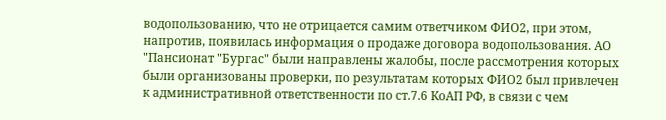водопользованию, что не отрицается самим ответчиком ФИО2, при этом, напротив, появилась информация о продаже договора водопользования. АО "Пансионат "Бургас" были направлены жалобы, после рассмотрения которых были организованы проверки, по результатам которых ФИО2 был привлечен к административной ответственности по ст.7.6 КоАП РФ, в связи с чем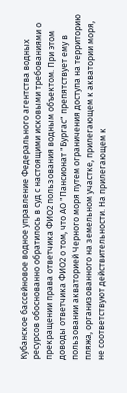Кубанское бассейновое водное управление Федерального агентства водных ресурсов обоснованно обратилось в суд с настоящими исковыми требованиями о прекращении права ответчика ФИО2 пользования водным объектом. При этом доводы ответчика ФИО2 о том, что АО "Пансионат "Бургас" препятствует ему в пользовании акваторией Черного моря путем ограничения доступа на территорию пляжа, организованного на земельном участке, прилегающем к акватории моря, не соответствуют действительности. На прилегающем к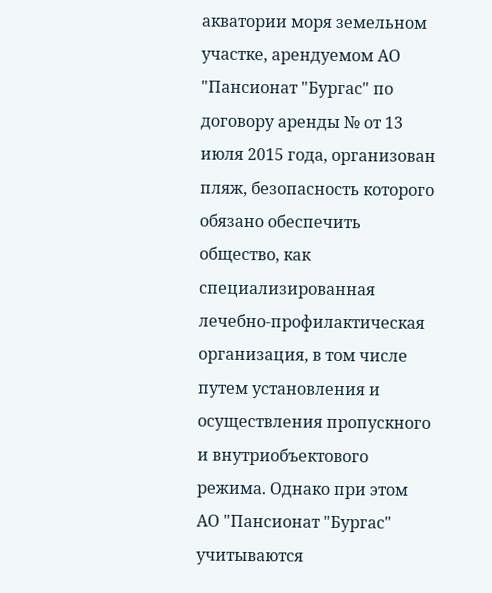акватории моря земельном участке, арендуемом АО "Пансионат "Бургас" по договору аренды № от 13 июля 2015 года, организован пляж, безопасность которого обязано обеспечить общество, как специализированная лечебно-профилактическая организация, в том числе путем установления и осуществления пропускного и внутриобъектового режима. Однако при этом АО "Пансионат "Бургас" учитываются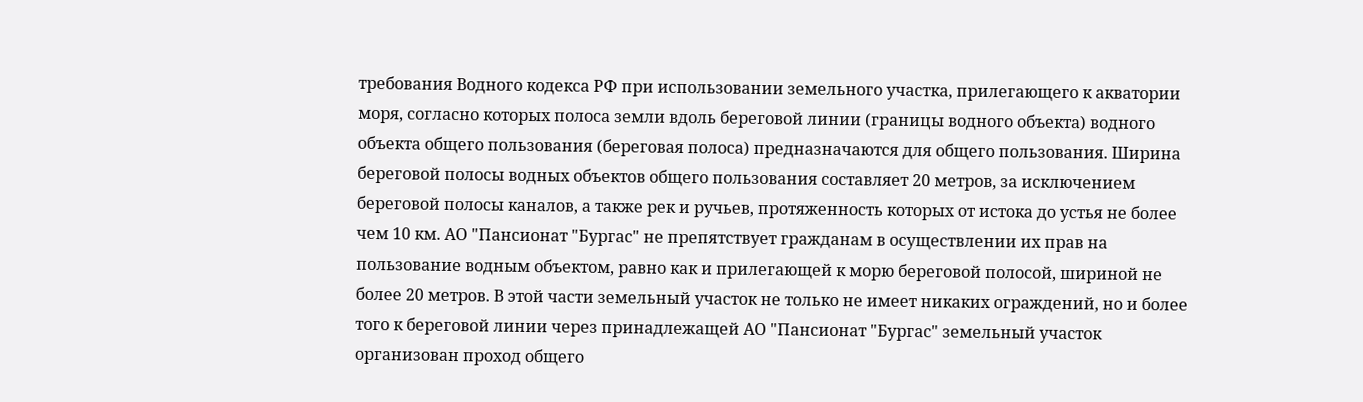требования Водного кодекса РФ при использовании земельного участка, прилегающего к акватории моря, согласно которых полоса земли вдоль береговой линии (границы водного объекта) водного объекта общего пользования (береговая полоса) предназначаются для общего пользования. Ширина береговой полосы водных объектов общего пользования составляет 20 метров, за исключением береговой полосы каналов, а также рек и ручьев, протяженность которых от истока до устья не более чем 10 км. АО "Пансионат "Бургас" не препятствует гражданам в осуществлении их прав на пользование водным объектом, равно как и прилегающей к морю береговой полосой, шириной не более 20 метров. В этой части земельный участок не только не имеет никаких ограждений, но и более того к береговой линии через принадлежащей АО "Пансионат "Бургас" земельный участок организован проход общего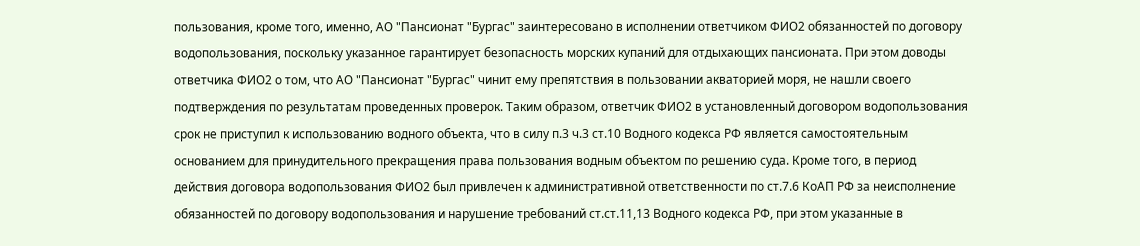пользования, кроме того, именно, АО "Пансионат "Бургас" заинтересовано в исполнении ответчиком ФИО2 обязанностей по договору водопользования, поскольку указанное гарантирует безопасность морских купаний для отдыхающих пансионата. При этом доводы ответчика ФИО2 о том, что АО "Пансионат "Бургас" чинит ему препятствия в пользовании акваторией моря, не нашли своего подтверждения по результатам проведенных проверок. Таким образом, ответчик ФИО2 в установленный договором водопользования срок не приступил к использованию водного объекта, что в силу п.3 ч.3 ст.10 Водного кодекса РФ является самостоятельным основанием для принудительного прекращения права пользования водным объектом по решению суда. Кроме того, в период действия договора водопользования ФИО2 был привлечен к административной ответственности по ст.7.6 КоАП РФ за неисполнение обязанностей по договору водопользования и нарушение требований ст.ст.11,13 Водного кодекса РФ, при этом указанные в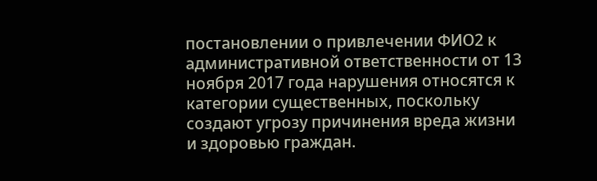постановлении о привлечении ФИО2 к административной ответственности от 13 ноября 2017 года нарушения относятся к категории существенных, поскольку создают угрозу причинения вреда жизни и здоровью граждан.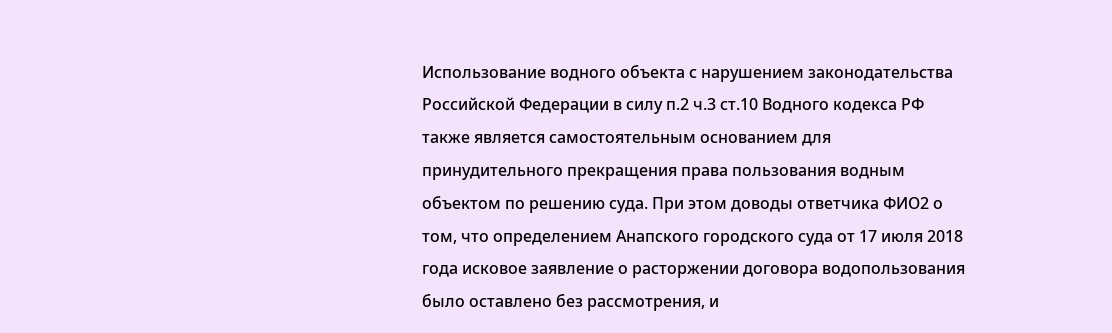Использование водного объекта с нарушением законодательства Российской Федерации в силу п.2 ч.3 ст.10 Водного кодекса РФ также является самостоятельным основанием для принудительного прекращения права пользования водным объектом по решению суда. При этом доводы ответчика ФИО2 о том, что определением Анапского городского суда от 17 июля 2018 года исковое заявление о расторжении договора водопользования было оставлено без рассмотрения, и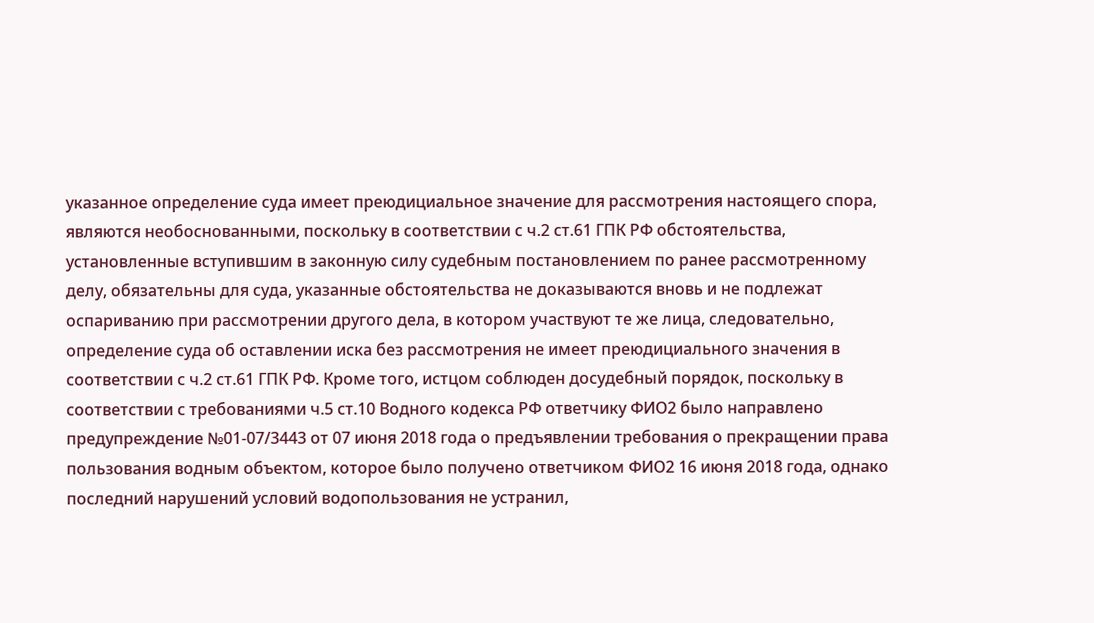указанное определение суда имеет преюдициальное значение для рассмотрения настоящего спора, являются необоснованными, поскольку в соответствии с ч.2 ст.61 ГПК РФ обстоятельства, установленные вступившим в законную силу судебным постановлением по ранее рассмотренному делу, обязательны для суда, указанные обстоятельства не доказываются вновь и не подлежат оспариванию при рассмотрении другого дела, в котором участвуют те же лица, следовательно, определение суда об оставлении иска без рассмотрения не имеет преюдициального значения в соответствии с ч.2 ст.61 ГПК РФ. Кроме того, истцом соблюден досудебный порядок, поскольку в соответствии с требованиями ч.5 ст.10 Водного кодекса РФ ответчику ФИО2 было направлено предупреждение №01-07/3443 от 07 июня 2018 года о предъявлении требования о прекращении права пользования водным объектом, которое было получено ответчиком ФИО2 16 июня 2018 года, однако последний нарушений условий водопользования не устранил,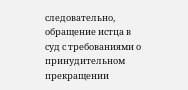следовательно, обращение истца в суд с требованиями о принудительном прекращении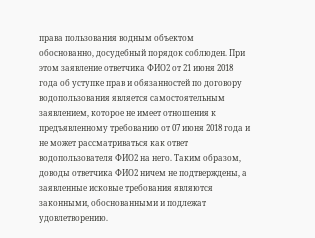права пользования водным объектом обоснованно, досудебный порядок соблюден. При этом заявление ответчика ФИО2 от 21 июня 2018 года об уступке прав и обязанностей по договору водопользования является самостоятельным заявлением, которое не имеет отношения к предъявленному требованию от 07 июня 2018 года и не может рассматриваться как ответ водопользователя ФИО2 на него. Таким образом, доводы ответчика ФИО2 ничем не подтверждены, а заявленные исковые требования являются законными, обоснованными и подлежат удовлетворению.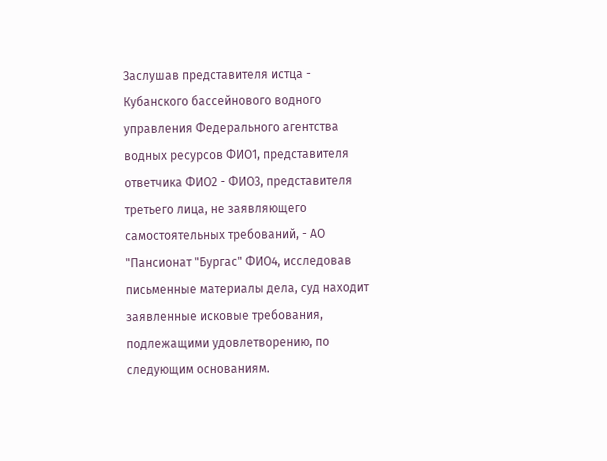Заслушав представителя истца - Кубанского бассейнового водного управления Федерального агентства водных ресурсов ФИО1, представителя ответчика ФИО2 - ФИО3, представителя третьего лица, не заявляющего самостоятельных требований, - АО "Пансионат "Бургас" ФИО4, исследовав письменные материалы дела, суд находит заявленные исковые требования, подлежащими удовлетворению, по следующим основаниям.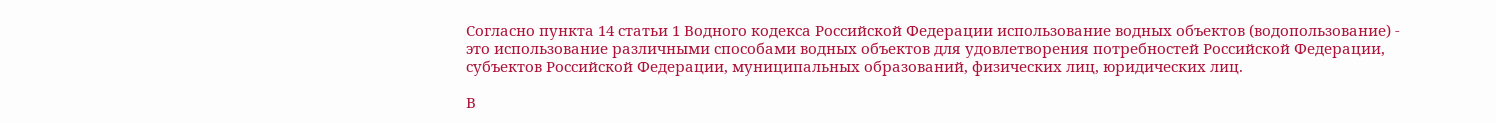Согласно пункта 14 статьи 1 Водного кодекса Российской Федерации использование водных объектов (водопользование) - это использование различными способами водных объектов для удовлетворения потребностей Российской Федерации, субъектов Российской Федерации, муниципальных образований, физических лиц, юридических лиц.

В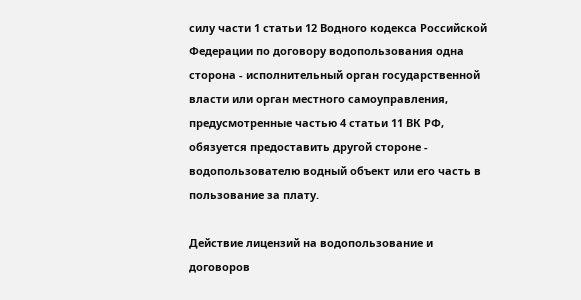силу части 1 статьи 12 Водного кодекса Российской Федерации по договору водопользования одна сторона - исполнительный орган государственной власти или орган местного самоуправления, предусмотренные частью 4 статьи 11 ВК РФ, обязуется предоставить другой стороне - водопользователю водный объект или его часть в пользование за плату.

Действие лицензий на водопользование и договоров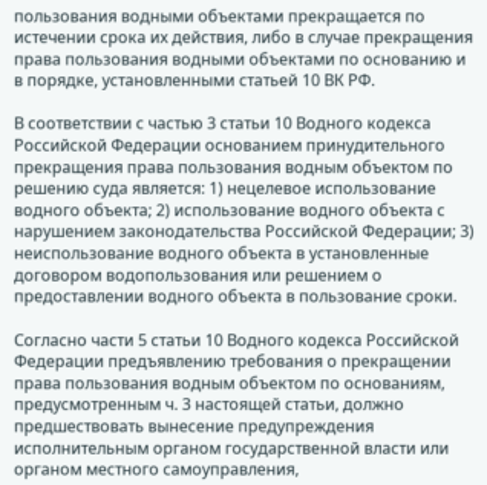пользования водными объектами прекращается по истечении срока их действия, либо в случае прекращения права пользования водными объектами по основанию и в порядке, установленными статьей 10 ВК РФ.

В соответствии с частью 3 статьи 10 Водного кодекса Российской Федерации основанием принудительного прекращения права пользования водным объектом по решению суда является: 1) нецелевое использование водного объекта; 2) использование водного объекта с нарушением законодательства Российской Федерации; 3) неиспользование водного объекта в установленные договором водопользования или решением о предоставлении водного объекта в пользование сроки.

Согласно части 5 статьи 10 Водного кодекса Российской Федерации предъявлению требования о прекращении права пользования водным объектом по основаниям, предусмотренным ч. 3 настоящей статьи, должно предшествовать вынесение предупреждения исполнительным органом государственной власти или органом местного самоуправления,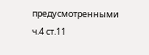предусмотренными ч.4 ст.11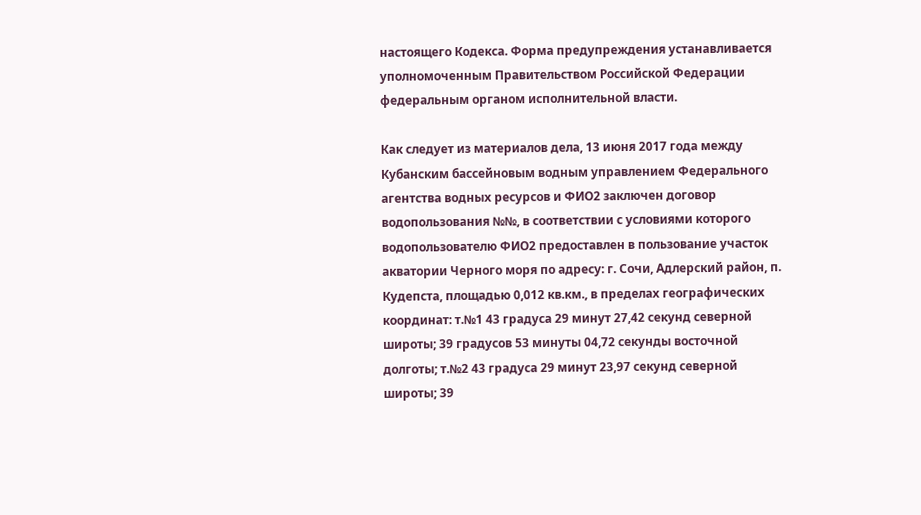настоящего Кодекса. Форма предупреждения устанавливается уполномоченным Правительством Российской Федерации федеральным органом исполнительной власти.

Как следует из материалов дела, 13 июня 2017 года между Кубанским бассейновым водным управлением Федерального агентства водных ресурсов и ФИО2 заключен договор водопользования №№, в соответствии с условиями которого водопользователю ФИО2 предоставлен в пользование участок акватории Черного моря по адресу: г. Сочи, Адлерский район, п. Кудепста, площадью 0,012 кв.км., в пределах географических координат: т.№1 43 градуса 29 минут 27,42 секунд северной широты; 39 градусов 53 минуты 04,72 секунды восточной долготы; т.№2 43 градуса 29 минут 23,97 секунд северной широты; 39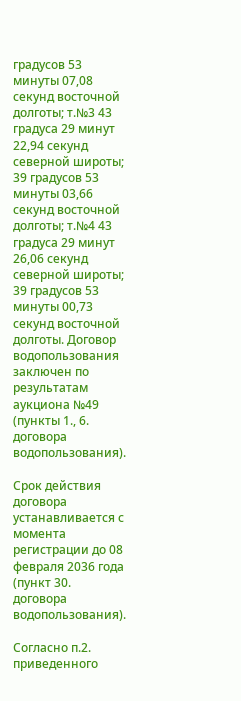градусов 53 минуты 07,08 секунд восточной долготы; т.№3 43 градуса 29 минут 22,94 секунд северной широты; 39 градусов 53 минуты 03,66 секунд восточной долготы; т.№4 43 градуса 29 минут 26,06 секунд северной широты; 39 градусов 53 минуты 00,73 секунд восточной долготы. Договор водопользования заключен по результатам аукциона №49 (пункты 1., 6. договора водопользования).

Срок действия договора устанавливается с момента регистрации до 08 февраля 2036 года (пункт 30. договора водопользования).

Согласно п.2. приведенного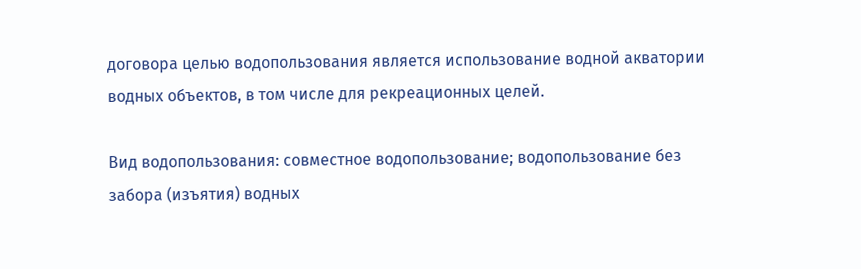договора целью водопользования является использование водной акватории водных объектов, в том числе для рекреационных целей.

Вид водопользования: совместное водопользование; водопользование без забора (изъятия) водных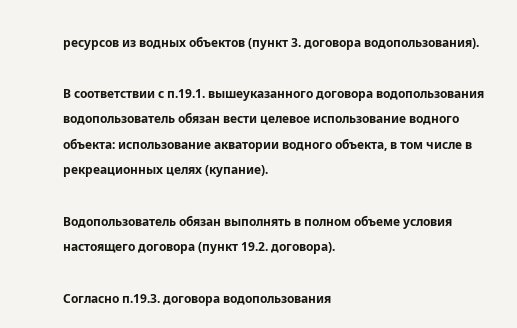ресурсов из водных объектов (пункт 3. договора водопользования).

В соответствии с п.19.1. вышеуказанного договора водопользования водопользователь обязан вести целевое использование водного объекта: использование акватории водного объекта, в том числе в рекреационных целях (купание).

Водопользователь обязан выполнять в полном объеме условия настоящего договора (пункт 19.2. договора).

Согласно п.19.3. договора водопользования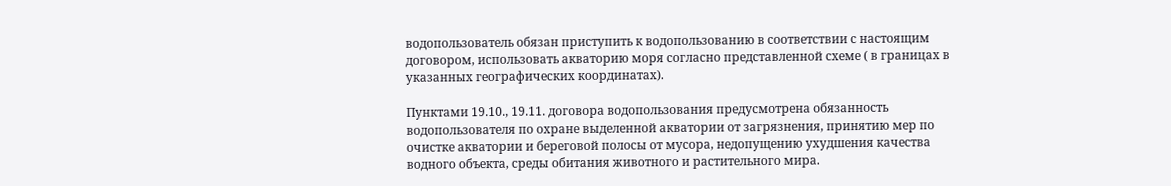водопользователь обязан приступить к водопользованию в соответствии с настоящим договором, использовать акваторию моря согласно представленной схеме ( в границах в указанных географических координатах).

Пунктами 19.10., 19.11. договора водопользования предусмотрена обязанность водопользователя по охране выделенной акватории от загрязнения, принятию мер по очистке акватории и береговой полосы от мусора, недопущению ухудшения качества водного объекта, среды обитания животного и растительного мира.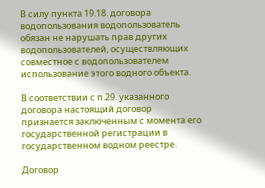В силу пункта 19.18. договора водопользования водопользователь обязан не нарушать прав других водопользователей, осуществляющих совместное с водопользователем использование этого водного объекта.

В соответствии с п.29. указанного договора настоящий договор признается заключенным с момента его государственной регистрации в государственном водном реестре.

Договор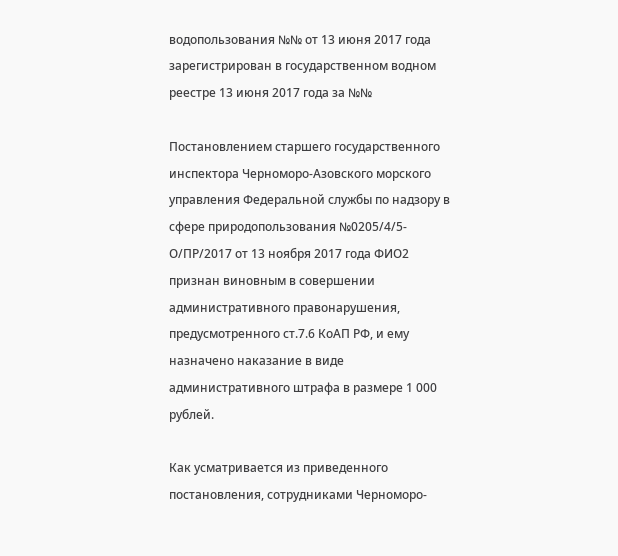водопользования №№ от 13 июня 2017 года зарегистрирован в государственном водном реестре 13 июня 2017 года за №№

Постановлением старшего государственного инспектора Черноморо-Азовского морского управления Федеральной службы по надзору в сфере природопользования №0205/4/5-О/ПР/2017 от 13 ноября 2017 года ФИО2 признан виновным в совершении административного правонарушения, предусмотренного ст.7.6 КоАП РФ, и ему назначено наказание в виде административного штрафа в размере 1 000 рублей.

Как усматривается из приведенного постановления, сотрудниками Черноморо-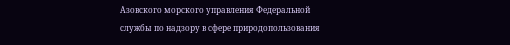Азовского морского управления Федеральной службы по надзору в сфере природопользования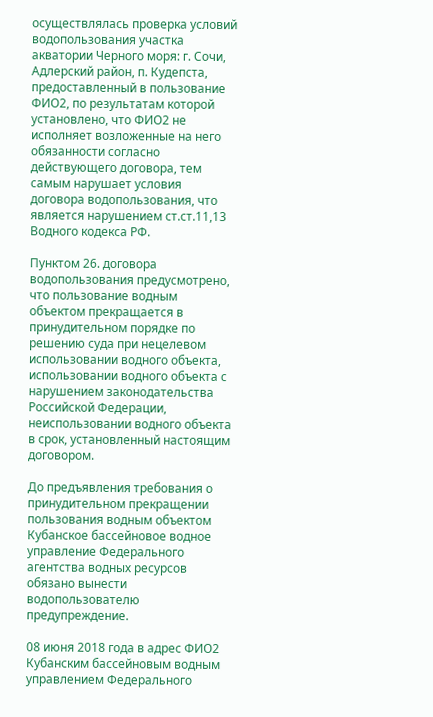осуществлялась проверка условий водопользования участка акватории Черного моря: г. Сочи, Адлерский район, п. Кудепста, предоставленный в пользование ФИО2, по результатам которой установлено, что ФИО2 не исполняет возложенные на него обязанности согласно действующего договора, тем самым нарушает условия договора водопользования, что является нарушением ст.ст.11,13 Водного кодекса РФ.

Пунктом 26. договора водопользования предусмотрено, что пользование водным объектом прекращается в принудительном порядке по решению суда при нецелевом использовании водного объекта, использовании водного объекта с нарушением законодательства Российской Федерации, неиспользовании водного объекта в срок, установленный настоящим договором.

До предъявления требования о принудительном прекращении пользования водным объектом Кубанское бассейновое водное управление Федерального агентства водных ресурсов обязано вынести водопользователю предупреждение.

08 июня 2018 года в адрес ФИО2 Кубанским бассейновым водным управлением Федерального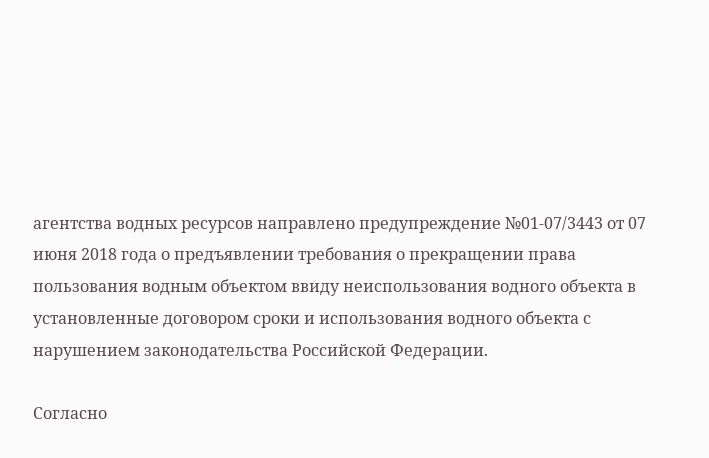агентства водных ресурсов направлено предупреждение №01-07/3443 от 07 июня 2018 года о предъявлении требования о прекращении права пользования водным объектом ввиду неиспользования водного объекта в установленные договором сроки и использования водного объекта с нарушением законодательства Российской Федерации.

Согласно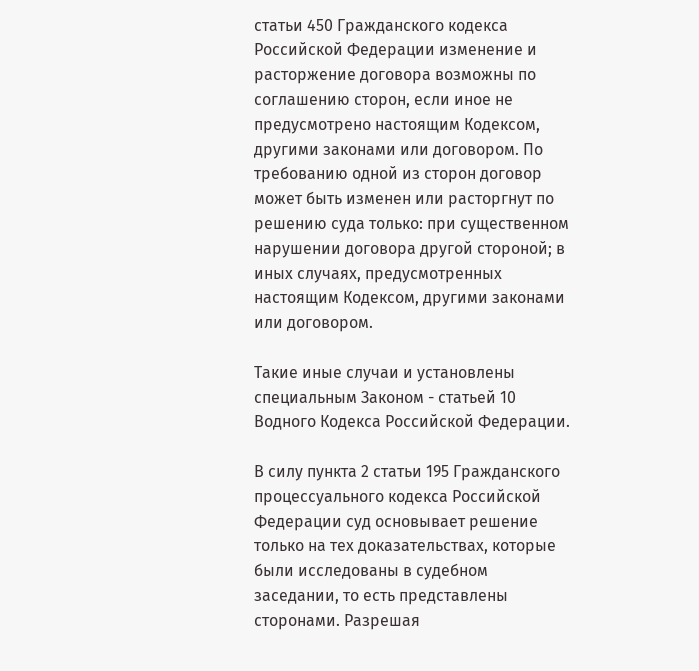статьи 450 Гражданского кодекса Российской Федерации изменение и расторжение договора возможны по соглашению сторон, если иное не предусмотрено настоящим Кодексом, другими законами или договором. По требованию одной из сторон договор может быть изменен или расторгнут по решению суда только: при существенном нарушении договора другой стороной; в иных случаях, предусмотренных настоящим Кодексом, другими законами или договором.

Такие иные случаи и установлены специальным Законом - статьей 10 Водного Кодекса Российской Федерации.

В силу пункта 2 статьи 195 Гражданского процессуального кодекса Российской Федерации суд основывает решение только на тех доказательствах, которые были исследованы в судебном заседании, то есть представлены сторонами. Разрешая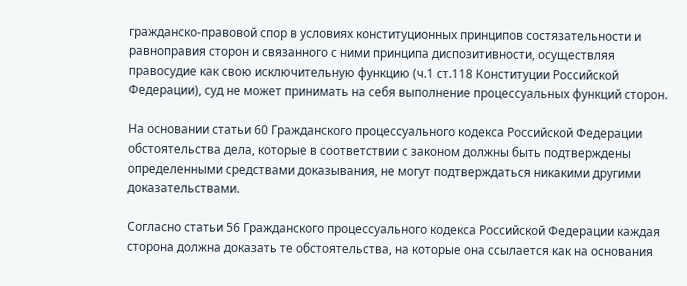гражданско-правовой спор в условиях конституционных принципов состязательности и равноправия сторон и связанного с ними принципа диспозитивности, осуществляя правосудие как свою исключительную функцию (ч.1 ст.118 Конституции Российской Федерации), суд не может принимать на себя выполнение процессуальных функций сторон.

На основании статьи 60 Гражданского процессуального кодекса Российской Федерации обстоятельства дела, которые в соответствии с законом должны быть подтверждены определенными средствами доказывания, не могут подтверждаться никакими другими доказательствами.

Согласно статьи 56 Гражданского процессуального кодекса Российской Федерации каждая сторона должна доказать те обстоятельства, на которые она ссылается как на основания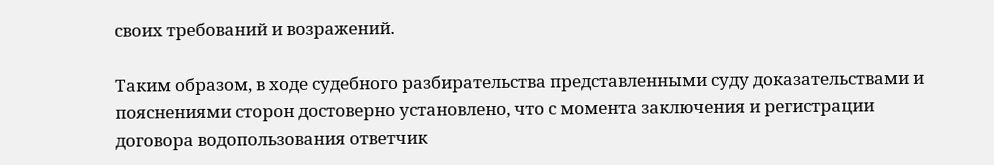своих требований и возражений.

Таким образом, в ходе судебного разбирательства представленными суду доказательствами и пояснениями сторон достоверно установлено, что с момента заключения и регистрации договора водопользования ответчик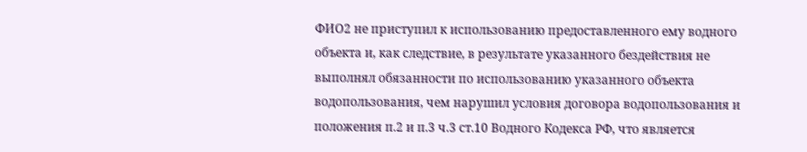ФИО2 не приступил к использованию предоставленного ему водного объекта и, как следствие, в результате указанного бездействия не выполнял обязанности по использованию указанного объекта водопользования, чем нарушил условия договора водопользования и положения п.2 и п.3 ч.3 ст.10 Водного Кодекса РФ, что является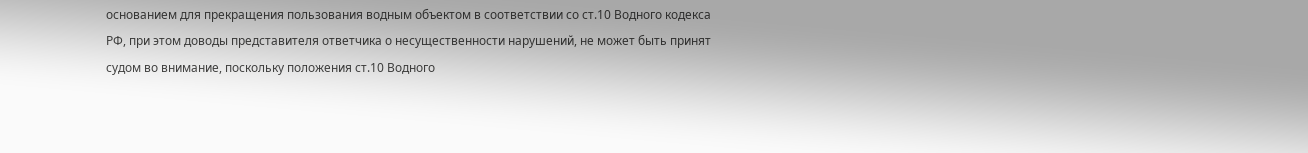основанием для прекращения пользования водным объектом в соответствии со ст.10 Водного кодекса РФ, при этом доводы представителя ответчика о несущественности нарушений, не может быть принят судом во внимание, поскольку положения ст.10 Водного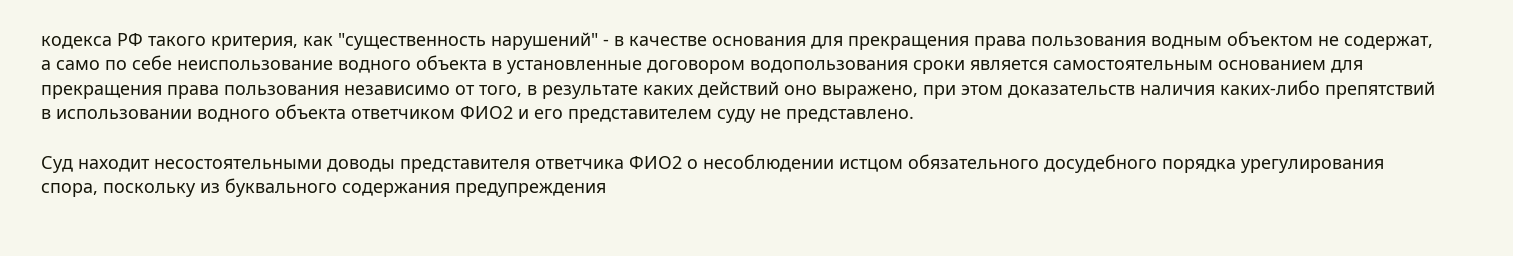кодекса РФ такого критерия, как "существенность нарушений" - в качестве основания для прекращения права пользования водным объектом не содержат, а само по себе неиспользование водного объекта в установленные договором водопользования сроки является самостоятельным основанием для прекращения права пользования независимо от того, в результате каких действий оно выражено, при этом доказательств наличия каких-либо препятствий в использовании водного объекта ответчиком ФИО2 и его представителем суду не представлено.

Суд находит несостоятельными доводы представителя ответчика ФИО2 о несоблюдении истцом обязательного досудебного порядка урегулирования спора, поскольку из буквального содержания предупреждения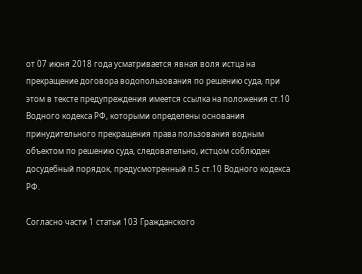от 07 июня 2018 года усматривается явная воля истца на прекращение договора водопользования по решению суда, при этом в тексте предупреждения имеется ссылка на положения ст.10 Водного кодекса РФ, которыми определены основания принудительного прекращения права пользования водным объектом по решению суда, следовательно, истцом соблюден досудебный порядок, предусмотренный п.5 ст.10 Водного кодекса РФ.

Согласно части 1 статьи 103 Гражданского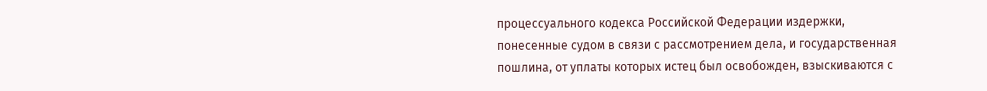процессуального кодекса Российской Федерации издержки, понесенные судом в связи с рассмотрением дела, и государственная пошлина, от уплаты которых истец был освобожден, взыскиваются с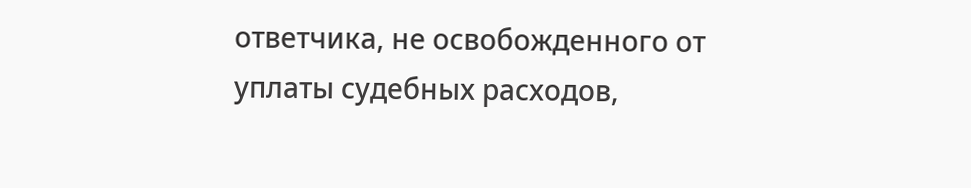ответчика, не освобожденного от уплаты судебных расходов,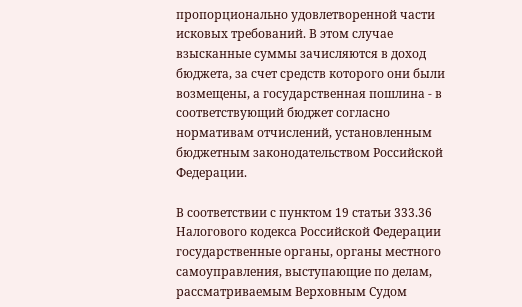пропорционально удовлетворенной части исковых требований. В этом случае взысканные суммы зачисляются в доход бюджета, за счет средств которого они были возмещены, а государственная пошлина - в соответствующий бюджет согласно нормативам отчислений, установленным бюджетным законодательством Российской Федерации.

В соответствии с пунктом 19 статьи 333.36 Налогового кодекса Российской Федерации государственные органы, органы местного самоуправления, выступающие по делам, рассматриваемым Верховным Судом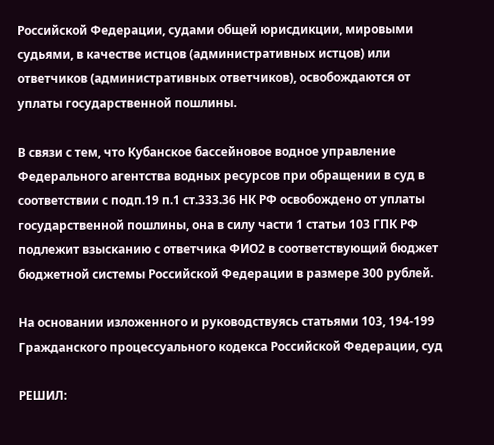Российской Федерации, судами общей юрисдикции, мировыми судьями, в качестве истцов (административных истцов) или ответчиков (административных ответчиков), освобождаются от уплаты государственной пошлины.

В связи с тем, что Кубанское бассейновое водное управление Федерального агентства водных ресурсов при обращении в суд в соответствии с подп.19 п.1 ст.333.36 НК РФ освобождено от уплаты государственной пошлины, она в силу части 1 статьи 103 ГПК РФ подлежит взысканию с ответчика ФИО2 в соответствующий бюджет бюджетной системы Российской Федерации в размере 300 рублей.

На основании изложенного и руководствуясь статьями 103, 194-199 Гражданского процессуального кодекса Российской Федерации, суд

РЕШИЛ: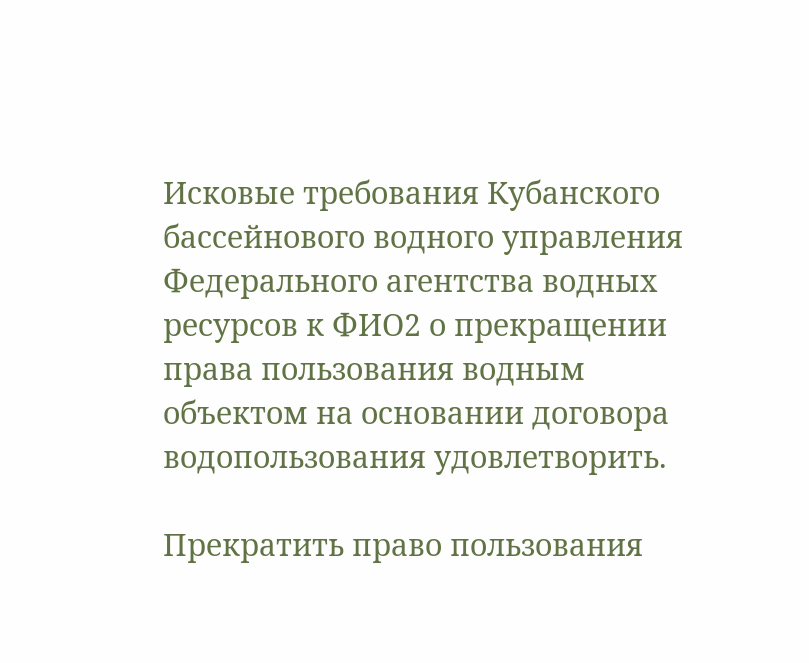Исковые требования Кубанского бассейнового водного управления Федерального агентства водных ресурсов к ФИО2 о прекращении права пользования водным объектом на основании договора водопользования удовлетворить.

Прекратить право пользования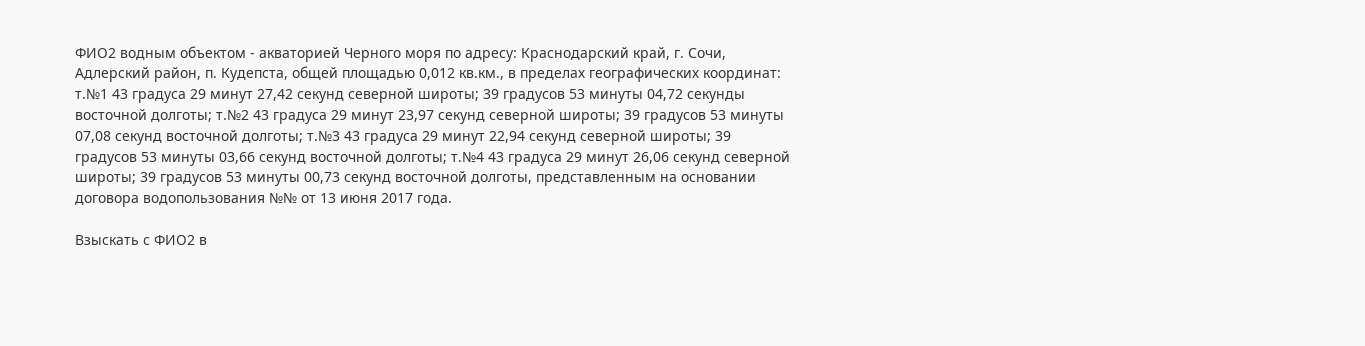ФИО2 водным объектом - акваторией Черного моря по адресу: Краснодарский край, г. Сочи, Адлерский район, п. Кудепста, общей площадью 0,012 кв.км., в пределах географических координат: т.№1 43 градуса 29 минут 27,42 секунд северной широты; 39 градусов 53 минуты 04,72 секунды восточной долготы; т.№2 43 градуса 29 минут 23,97 секунд северной широты; 39 градусов 53 минуты 07,08 секунд восточной долготы; т.№3 43 градуса 29 минут 22,94 секунд северной широты; 39 градусов 53 минуты 03,66 секунд восточной долготы; т.№4 43 градуса 29 минут 26,06 секунд северной широты; 39 градусов 53 минуты 00,73 секунд восточной долготы, представленным на основании договора водопользования №№ от 13 июня 2017 года.

Взыскать с ФИО2 в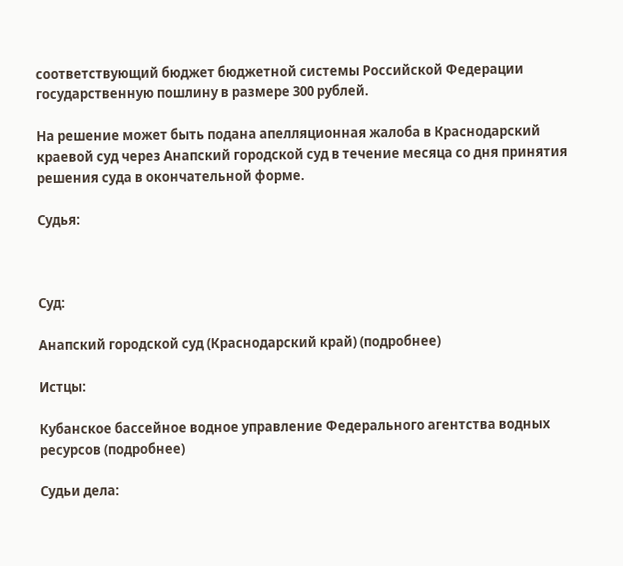соответствующий бюджет бюджетной системы Российской Федерации государственную пошлину в размере 300 рублей.

На решение может быть подана апелляционная жалоба в Краснодарский краевой суд через Анапский городской суд в течение месяца со дня принятия решения суда в окончательной форме.

Судья:



Суд:

Анапский городской суд (Краснодарский край) (подробнее)

Истцы:

Кубанское бассейное водное управление Федерального агентства водных ресурсов (подробнее)

Судьи дела: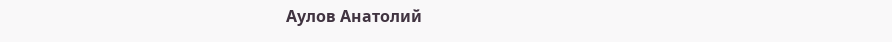Аулов Анатолий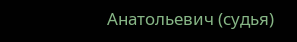Анатольевич (судья)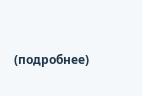(подробнее)